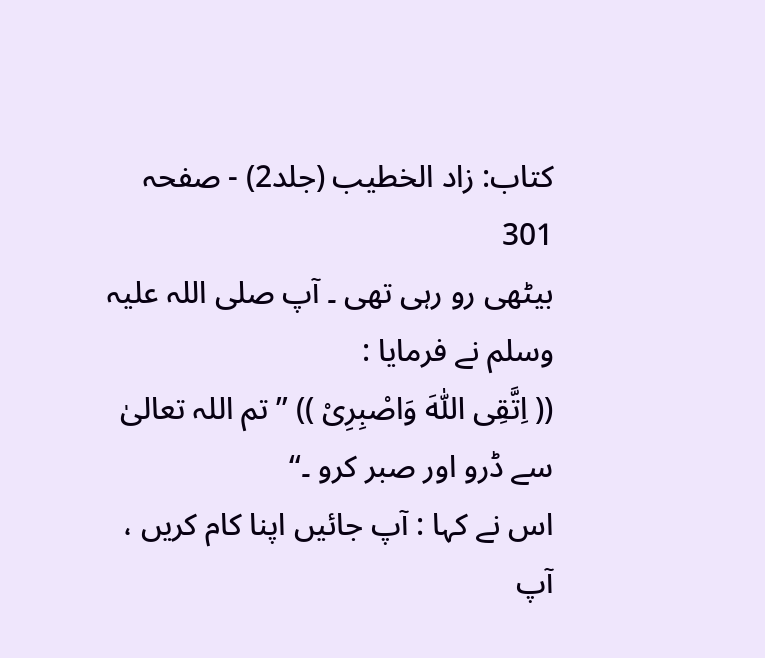کتاب: زاد الخطیب (جلد2) - صفحہ 301
بیٹھی رو رہی تھی ۔ آپ صلی اللہ علیہ وسلم نے فرمایا :
(( اِتَّقِی اللّٰہَ وَاصْبِرِیْ )) ’’ تم اللہ تعالیٰ سے ڈرو اور صبر کرو ۔‘‘
اس نے کہا : آپ جائیں اپنا کام کریں ، آپ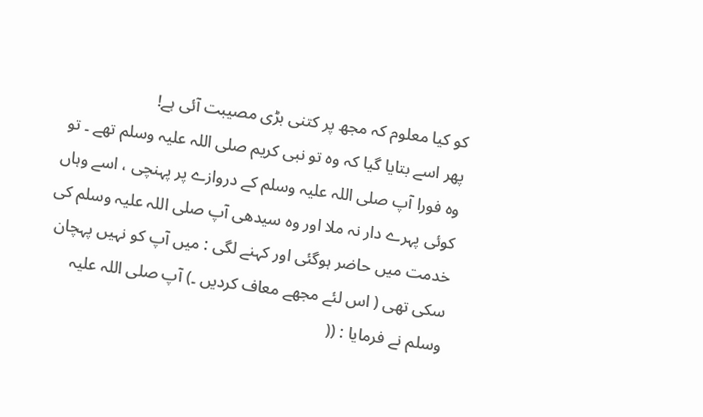کو کیا معلوم کہ مجھ پر کتنی بڑی مصیبت آئی ہے!
پھر اسے بتایا گیا کہ وہ تو نبی کریم صلی اللہ علیہ وسلم تھے ۔ تو وہ فورا آپ صلی اللہ علیہ وسلم کے دروازے پر پہنچی ، اسے وہاں کوئی پہرے دار نہ ملا اور وہ سیدھی آپ صلی اللہ علیہ وسلم کی خدمت میں حاضر ہوگئی اور کہنے لگی : میں آپ کو نہیں پہچان سکی تھی ( اس لئے مجھے معاف کردیں ۔) آپ صلی اللہ علیہ وسلم نے فرمایا : ((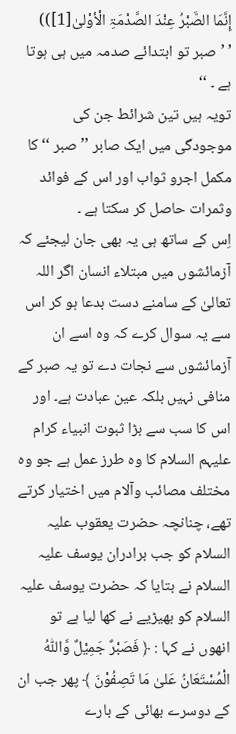إِنَّمَا الصَّبْرُ عِنْدَ الصَّدْمَۃِ الْأوْلیٰ[1]))
’ ’صبر تو ابتدائے صدمہ میں ہی ہوتا ہے ۔ ‘‘
تویہ ہیں تین شرائط جن کی موجودگی میں ایک صابر ’’صبر ‘‘ کا مکمل اجرو ثواب اور اس کے فوائد وثمرات حاصل کر سکتا ہے ۔
اِس کے ساتھ ہی یہ بھی جان لیجئے کہ آزمائشوں میں مبتلاء انسان اگر اللہ تعالیٰ کے سامنے دست بدعا ہو کر اس سے یہ سوال کرے کہ وہ اسے ان آزمائشوں سے نجات دے تو یہ صبر کے منافی نہیں بلکہ عین عبادت ہے۔ اور اس کا سب سے بڑا ثبوت انبیاء کرام علیہم السلام کا وہ طرز عمل ہے جو وہ مختلف مصائب وآلام میں اختیار کرتے تھے، چنانچہ حضرت یعقوب علیہ السلام کو جب برادران یوسف علیہ السلام نے بتایا کہ حضرت یوسف علیہ السلام کو بھیڑیے نے کھا لیا ہے تو انھوں نے کہا : ﴿ فَصَبْرٌ جَمِیْلٌ وَّاللّٰہُ الْمُسْتَعَانُ عَلیٰ مَا تَصِفُوْنَ ﴾ پھر جب ان کے دوسرے بھائی کے بارے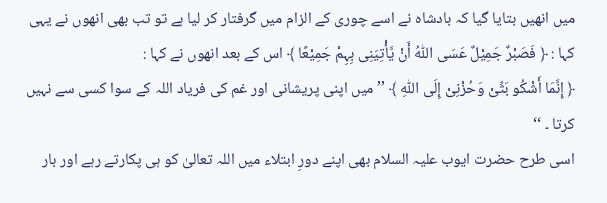میں انھیں بتایا گیا کہ بادشاہ نے اسے چوری کے الزام میں گرفتار کر لیا ہے تو تب بھی انھوں نے یہی کہا : ﴿ فَصَبْرٌ جَمِیْلٌ عَسَی اللّٰہُ أَنْ یَّأْتِیَنِی بِہِمْ جَمِیْعًا ﴾ اس کے بعد انھوں نے کہا :
﴿ إِنَّمَا أَشْکُو بَثِّیْ وَحُزْنِیْ إِلَی اللّٰہِ ﴾ ’’ میں اپنی پریشانی اور غم کی فریاد اللہ کے سوا کسی سے نہیں کرتا ۔ ‘‘
اسی طرح حضرت ایوب علیہ السلام بھی اپنے دورِ ابتلاء میں اللہ تعالیٰ کو ہی پکارتے رہے اور بار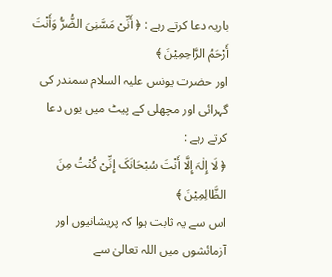باریہ دعا کرتے رہے : ﴿ أَنِّیْ مَسَّنِیَ الضُّرُّ وَأَنْتَ أَرْحَمُ الرَّاحِمِیْنَ ﴾
اور حضرت یونس علیہ السلام سمندر کی گہرائی اور مچھلی کے پیٹ میں یوں دعا کرتے رہے :
﴿ لَا إِلٰہَ إِلَّا أَنْتَ سُبْحَانَکَ إِنِّیْ کُنْتُ مِنَ الظَّالِمِیْنَ ﴾
اس سے یہ ثابت ہوا کہ پریشانیوں اور آزمائشوں میں اللہ تعالیٰ سے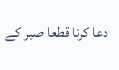دعا کرنا قطعا صبر کے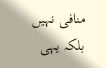منافی نہیں بلکہ یہی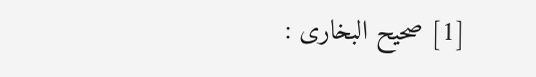[1] صحیح البخاری :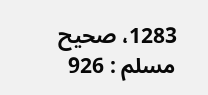1283، صحیح مسلم : 926